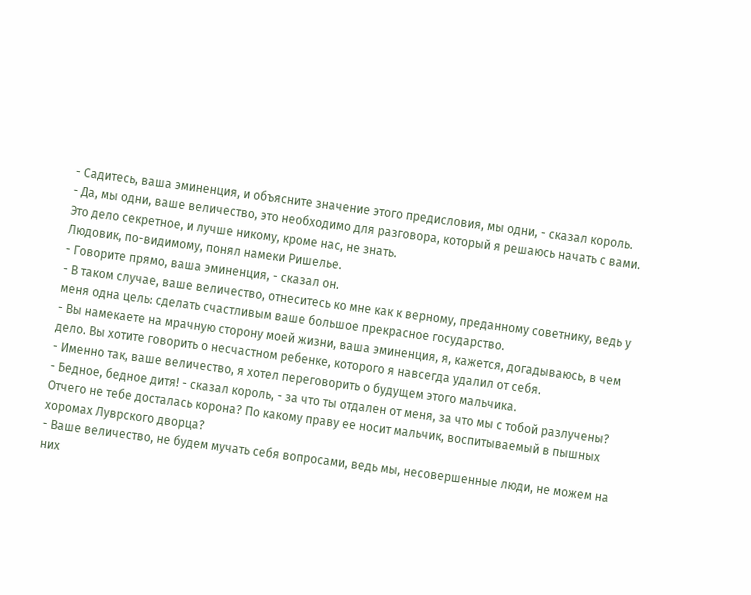- Садитесь, ваша эминенция, и объясните значение этого предисловия, мы одни, - сказал король.
- Да, мы одни, ваше величество, это необходимо для разговора, который я решаюсь начать с вами. Это дело секретное, и лучше никому, кроме нас, не знать.
Людовик, по-видимому, понял намеки Ришелье.
- Говорите прямо, ваша эминенция, - сказал он.
- В таком случае, ваше величество, отнеситесь ко мне как к верному, преданному советнику, ведь у меня одна цель: сделать счастливым ваше большое прекрасное государство.
- Вы намекаете на мрачную сторону моей жизни, ваша эминенция, я, кажется, догадываюсь, в чем дело. Вы хотите говорить о несчастном ребенке, которого я навсегда удалил от себя.
- Именно так, ваше величество, я хотел переговорить о будущем этого мальчика.
- Бедное, бедное дитя! - сказал король, - за что ты отдален от меня, за что мы с тобой разлучены? Отчего не тебе досталась корона? По какому праву ее носит мальчик, воспитываемый в пышных хоромах Луврского дворца?
- Ваше величество, не будем мучать себя вопросами, ведь мы, несовершенные люди, не можем на них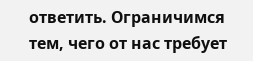ответить. Ограничимся тем, чего от нас требует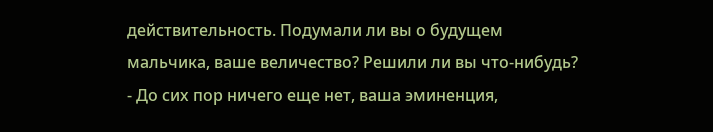действительность. Подумали ли вы о будущем мальчика, ваше величество? Решили ли вы что-нибудь?
- До сих пор ничего еще нет, ваша эминенция,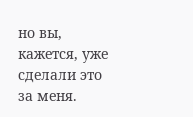но вы, кажется, уже сделали это за меня.